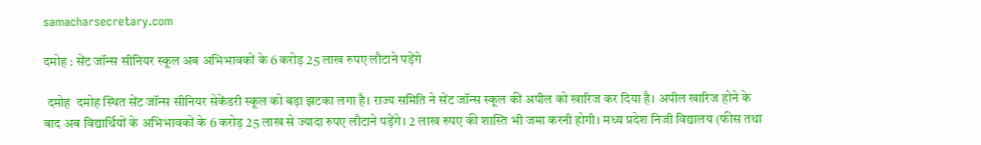samacharsecretary.com

दमोह : सेंट जॉन्स सीनियर स्कूल अब अभिभावकों के 6 करोड़ 25 लाख रुपए लौटाने पड़ेंगे

 दमोह  दमोह स्थित सेंट जॉन्स सीनियर सेकेंडरी स्कूल को बड़ा झटका लगा है। राज्य समिति ने सेंट जॉन्स स्कूल की अपील को खारिज कर दिया है। अपील खारिज होने के बाद अब विद्यार्थियों के अभिभावकों के 6 करोड़ 25 लाख से ज्यादा रुपए लौटाने पड़ेंगे। 2 लाख रुपए की शास्ति भी जमा करनी होगी। मध्य प्रदेश निजी विद्यालय (फीस तथा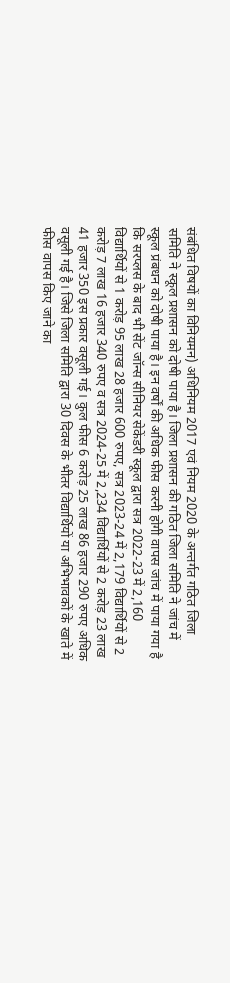संबंधित विषयों का विनियमन) अधिनियम 2017 एवं नियम 2020 के अन्तर्गत गठित जिला समिति ने स्कूल प्रशासन को दोषी पाया है। जिला प्रशासन की गठित जिला समिति ने जांच में स्कूल प्रंबधन को दोषी पाया है। इन वर्षों की अधिक फीस करनी होगी वापस जांच में पाया गया है कि सरप्लस के बाद भी सेंट जॉन्स सीनियर सेकेंडरी स्कूल द्वारा सत्र 2022-23 में 2,160 विद्यार्थियों से 1 करोड़ 95 लाख 28 हजार 600 रुपए, सत्र 2023-24 में 2,179 विद्यार्थियों से 2 करोड़ 7 लाख 16 हजार 340 रुपए व सत्र 2024-25 में 2,234 विद्यार्थियों से 2 करोड़ 23 लाख 41 हजार 350 इस प्रकार वसूली गई। कुल फीस 6 करोड़ 25 लाख 86 हजार 290 रुपए अधिक वसूली गई है। जिसे जिला समिति द्वारा 30 दिवस के भीतर विद्यार्थियों या अभिभावकों के खाते में फीस वापस किए जाने का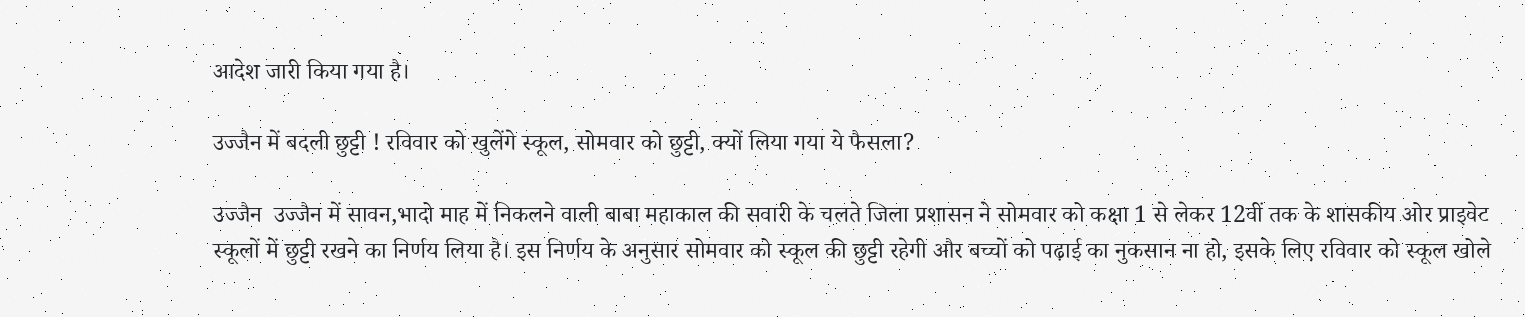आदेश जारी किया गया है।

उज्जैन में बदली छुट्टी ! रविवार को खुलेंगे स्कूल, सोमवार को छुट्टी, क्यों लिया गया ये फैसला?

उज्जैन  उज्जैन में सावन,भादो माह में निकलने वाली बाबा महाकाल की सवारी के चलते जिला प्रशासन ने सोमवार को कक्षा 1 से लेकर 12वीं तक के शासकीय ओर प्राइवेट स्कूलों में छुट्टी रखने का निर्णय लिया है। इस निर्णय के अनुसार सोमवार को स्कूल की छुट्टी रहेगी और बच्चों को पढ़ाई का नुकसान ना हो, इसके लिए रविवार को स्कूल खोले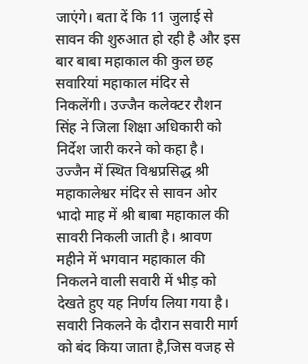जाएंगे। बता दें कि 11 जुलाई से सावन की शुरुआत हो रही है और इस बार बाबा महाकाल की कुल छह सवारियां महाकाल मंदिर से निकलेंगी। उज्जैन कलेक्टर रौशन सिंह ने जिला शिक्षा अधिकारी को निर्देश जारी करने को कहा है। उज्जैन में स्थित विश्वप्रसिद्ध श्री महाकालेश्वर मंदिर से सावन ओर भादो माह में श्री बाबा महाकाल की सावरी निकली जाती है। श्रावण महीने में भगवान महाकाल की निकलने वाली सवारी में भीड़ को देखते हुए यह निर्णय लिया गया है। सवारी निकलने के दौरान सवारी मार्ग को बंद किया जाता है,जिस वजह से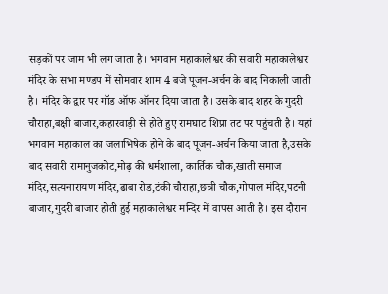सड़कों पर जाम भी लग जाता है। भगवान महाकालेश्वर की सवारी महाकालेश्वर मंदिर के सभा मण्डप में सोमवार शाम 4 बजे पूजन-अर्चन के बाद निकाली जाती है। मंदिर के द्वार पर गॉड ऑफ ऑनर दिया जाता है। उसके बाद शहर के गुदरी चौराहा,बक्षी बाजार,कहारवाड़ी से होते हुए रामघाट शिप्रा तट पर पहुंचती है। यहां भगवान महाकाल का जलाभिषेक होने के बाद पूजन-अर्चन किया जाता है,उसके बाद सवारी रामानुजकोट,मोढ़ की धर्मशाला, कार्तिक चौक,खाती समाज मंदिर,सत्यनारायण मंदिर,ढाबा रोड,टंकी चौराहा,छत्री चौक,गोपाल मंदिर,पटनी बाजार,गुदरी बाजार होती हुई महाकालेश्वर मन्दिर में वापस आती है। इस दौरान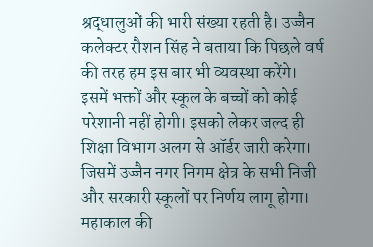श्रद्धालुओं की भारी संख्या रहती है। उज्जैन कलेक्टर रौशन सिंह ने बताया कि पिछले वर्ष की तरह हम इस बार भी व्यवस्था करेंगे। इसमें भक्तों और स्कूल के बच्चों को कोई परेशानी नहीं होगी। इसको लेकर जल्द ही शिक्षा विभाग अलग से ऑर्डर जारी करेगा। जिसमें उज्जैन नगर निगम क्षेत्र के सभी निजी और सरकारी स्कूलों पर निर्णय लागू होगा। महाकाल की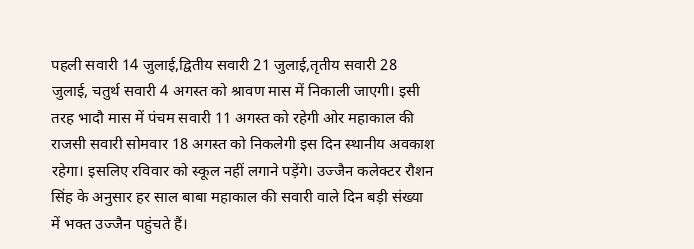पहली सवारी 14 जुलाई,द्वितीय सवारी 21 जुलाई,तृतीय सवारी 28 जुलाई, चतुर्थ सवारी 4 अगस्त को श्रावण मास में निकाली जाएगी। इसी तरह भादौ मास में पंचम सवारी 11 अगस्त को रहेगी ओर महाकाल की राजसी सवारी सोमवार 18 अगस्त को निकलेगी इस दिन स्थानीय अवकाश रहेगा। इसलिए रविवार को स्कूल नहीं लगाने पड़ेंगे। उज्जैन कलेक्टर रौशन सिंह के अनुसार हर साल बाबा महाकाल की सवारी वाले दिन बड़ी संख्या में भक्त उज्जैन पहुंचते हैं।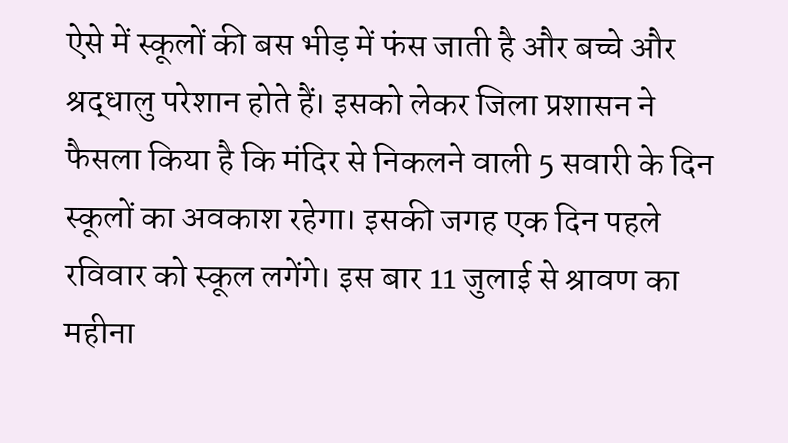ऐसे में स्कूलों की बस भीड़ में फंस जाती है और बच्चे और श्रद्धालु परेशान होते हैं। इसको लेकर जिला प्रशासन ने फैसला किया है कि मंदिर से निकलने वाली 5 सवारी के दिन स्कूलों का अवकाश रहेगा। इसकी जगह एक दिन पहले रविवार को स्कूल लगेंगे। इस बार 11 जुलाई से श्रावण का महीना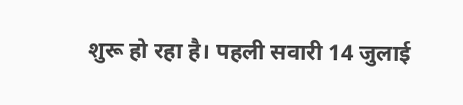शुरू हो रहा है। पहली सवारी 14 जुलाई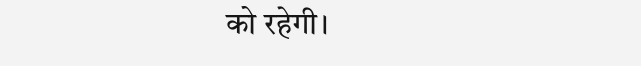को रहेगी।